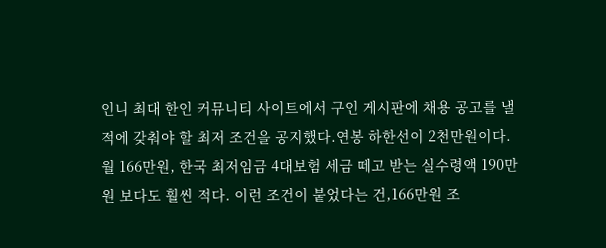인니 최대 한인 커뮤니티 사이트에서 구인 게시판에 채용 공고를 낼 적에 갖춰야 할 최저 조건을 공지했다.연봉 하한선이 2천만원이다.월 166만원, 한국 최저임금 4대보험 세금 떼고 받는 실수령액 190만원 보다도 훨씬 적다. 이런 조건이 붙었다는 건,166만원 조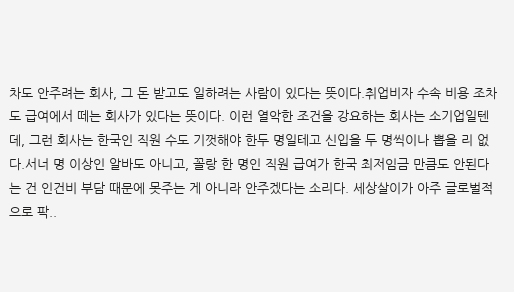차도 안주려는 회사, 그 돈 받고도 일하려는 사람이 있다는 뜻이다.취업비자 수속 비용 조차도 급여에서 떼는 회사가 있다는 뜻이다. 이런 열악한 조건을 강요하는 회사는 소기업일텐데, 그런 회사는 한국인 직원 수도 기껏해야 한두 명일테고 신입을 두 명씩이나 뽑을 리 없다.서너 명 이상인 알바도 아니고, 꼴랑 한 명인 직원 급여가 한국 최저임금 만큼도 안된다는 건 인건비 부담 때문에 못주는 게 아니라 안주겠다는 소리다. 세상살이가 아주 글로벌적으로 팍..